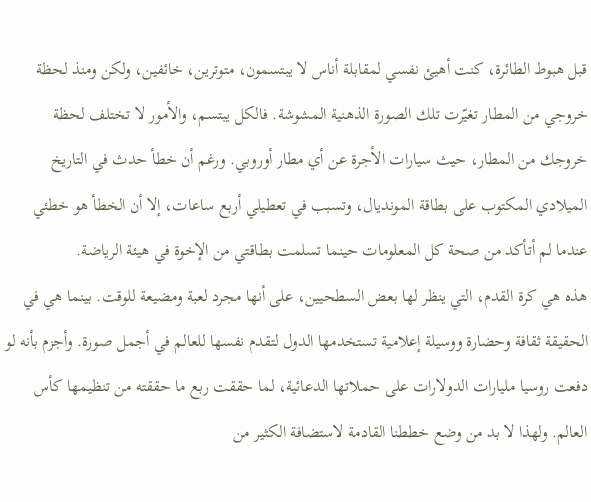قبل هبوط الطائرة، كنت أهيئ نفسي لمقابلة أناس لا يبتسمون، متوترين، خائفين، ولكن ومنذ لحظة خروجي من المطار تغيّرت تلك الصورة الذهنية المشوشة. فالكل يبتسم، والأمور لا تختلف لحظة خروجك من المطار، حيث سيارات الأجرة عن أي مطار أوروبي. ورغم أن خطأ حدث في التاريخ الميلادي المكتوب على بطاقة المونديال، وتسبب في تعطيلي أربع ساعات، إلا أن الخطأ هو خطئي عندما لم أتأكد من صحة كل المعلومات حينما تسلمت بطاقتي من الإخوة في هيئة الرياضة.
هذه هي كرة القدم، التي ينظر لها بعض السطحيين، على أنها مجرد لعبة ومضيعة للوقت. بينما هي في الحقيقة ثقافة وحضارة ووسيلة إعلامية تستخدمها الدول لتقدم نفسها للعالم في أجمل صورة. وأجزم بأنه لو دفعت روسيا مليارات الدولارات على حملاتها الدعائية، لما حققت ربع ما حققته من تنظيمها كأس العالم. ولهذا لا بد من وضع خططنا القادمة لاستضافة الكثير من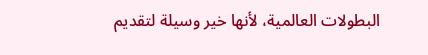البطولات العالمية، لأنها خير وسيلة لتقديم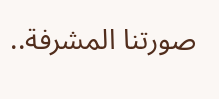صورتنا المشرفة..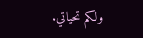ولكم تحياتي.